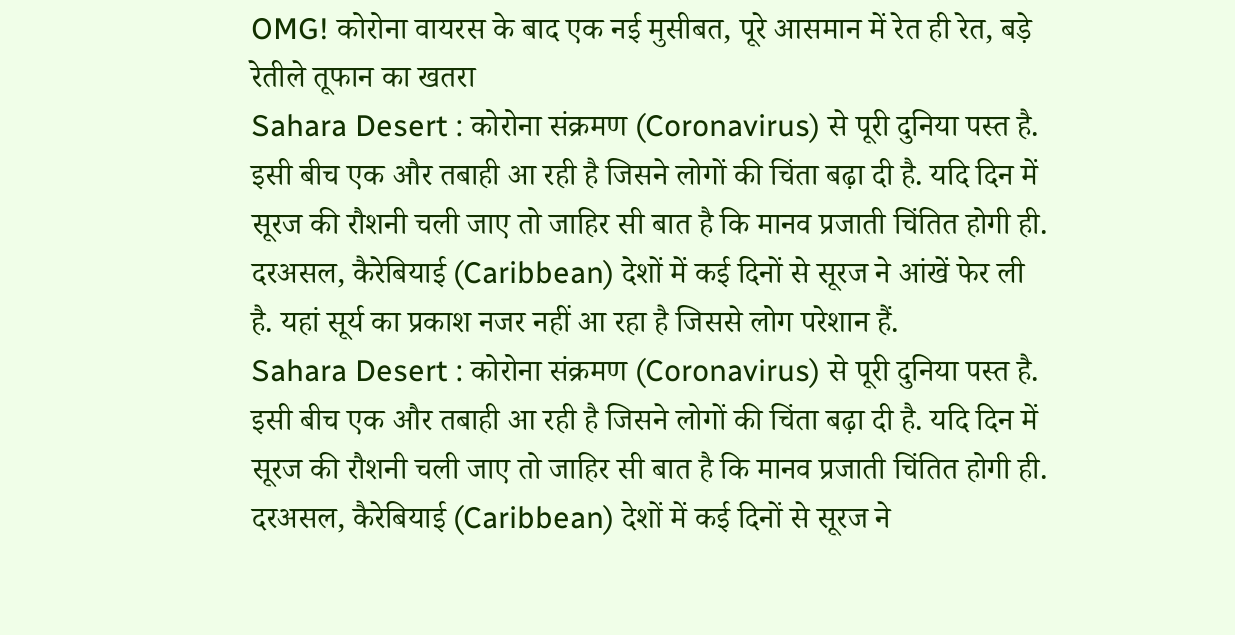OMG! कोरोना वायरस के बाद एक नई मुसीबत, पूरे आसमान में रेत ही रेत, बड़े रेतीले तूफान का खतरा
Sahara Desert : कोरोना संक्रमण (Coronavirus) से पूरी दुनिया पस्त है. इसी बीच एक और तबाही आ रही है जिसने लोगों की चिंता बढ़ा दी है. यदि दिन में सूरज की रौशनी चली जाए तो जाहिर सी बात है कि मानव प्रजाती चिंतित होगी ही. दरअसल, कैरेबियाई (Caribbean) देशों में कई दिनों से सूरज ने आंखें फेर ली है. यहां सूर्य का प्रकाश नजर नहीं आ रहा है जिससे लोग परेशान हैं.
Sahara Desert : कोरोना संक्रमण (Coronavirus) से पूरी दुनिया पस्त है. इसी बीच एक और तबाही आ रही है जिसने लोगों की चिंता बढ़ा दी है. यदि दिन में सूरज की रौशनी चली जाए तो जाहिर सी बात है कि मानव प्रजाती चिंतित होगी ही. दरअसल, कैरेबियाई (Caribbean) देशों में कई दिनों से सूरज ने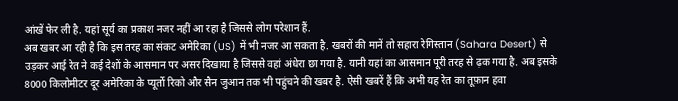आंखें फेर ली है. यहां सूर्य का प्रकाश नजर नहीं आ रहा है जिससे लोग परेशान हैं.
अब खबर आ रही है कि इस तरह का संकट अमेरिका (US) में भी नजर आ सकता है. खबरों की मानें तो सहारा रेगिस्तान (Sahara Desert) से उड़कर आई रेत ने कई देशों के आसमान पर असर दिखाया है जिससे वहां अंधेरा छा गया है. यानी यहां का आसमान पूरी तरह से ढ़क गया है. अब इसके 8000 किलोमीटर दूर अमेरिका के प्यूर्तो रिको और सैन जुआन तक भी पहुंचने की खबर है. ऐसी खबरें हैं कि अभी यह रेत का तूफ़ान हवा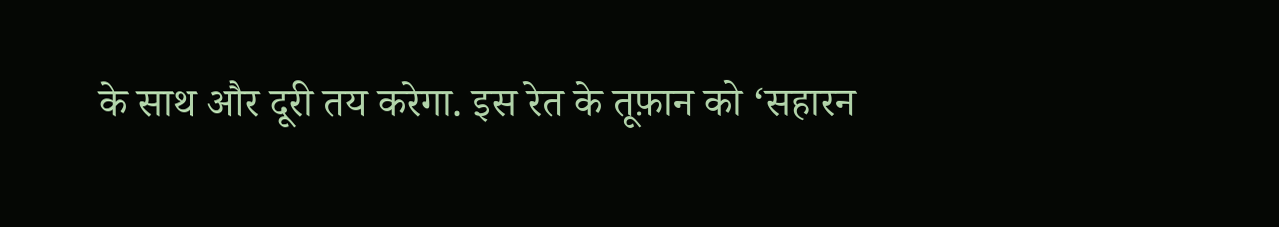के साथ और दूरी तय करेगा. इस रेत के तूफ़ान को ‘सहारन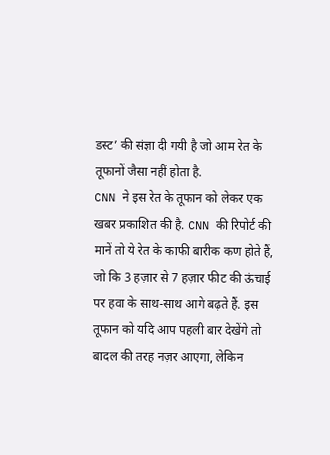डस्ट’ की संज्ञा दी गयी है जो आम रेत के तूफानों जैसा नहीं होता है.
CNN ने इस रेत के तूफान को लेकर एक खबर प्रकाशित की है. CNN की रिपोर्ट की मानें तो ये रेत के काफी बारीक कण होते हैं, जो कि 3 हज़ार से 7 हज़ार फीट की ऊंचाई पर हवा के साथ-साथ आगे बढ़ते हैं. इस तूफान को यदि आप पहली बार देखेंगे तो बादल की तरह नज़र आएगा, लेकिन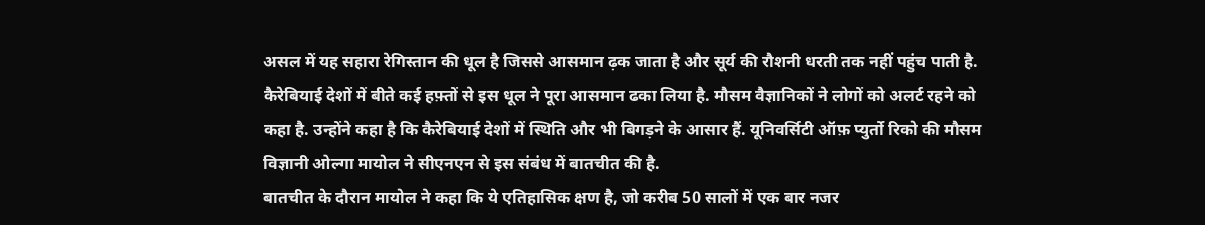असल में यह सहारा रेगिस्तान की धूल है जिससे आसमान ढ़क जाता है और सूर्य की रौशनी धरती तक नहीं पहुंच पाती है.
कैरेबियाई देशों में बीते कई हफ़्तों से इस धूल ने पूरा आसमान ढका लिया है. मौसम वैज्ञानिकों ने लोगों को अलर्ट रहने को कहा है. उन्होंने कहा है कि कैरेबियाई देशों में स्थिति और भी बिगड़ने के आसार हैं. यूनिवर्सिटी ऑफ़ प्युर्तो रिको की मौसम विज्ञानी ओल्गा मायोल ने सीएनएन से इस संबंध में बातचीत की है.
बातचीत के दौरान मायोल ने कहा कि ये एतिहासिक क्षण है, जो करीब 50 सालों में एक बार नजर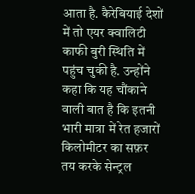आता है. कैरेबियाई देशों में तो एयर क्वालिटी काफी बुरी स्थिति में पहुंच चुकी है. उन्होंने कहा कि यह चौंकाने वाली बात है कि इतनी भारी मात्रा में रेत हजारों किलोमीटर का सफ़र तय करके सेन्ट्रल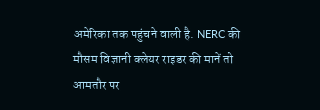अमेरिका तक पहुंचने वाली है. NERC की मौसम विज्ञानी क्लेयर राइडर की मानें तो आमतौर पर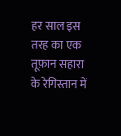हर साल इस तरह का एक तूफ़ान सहारा के रेगिस्तान में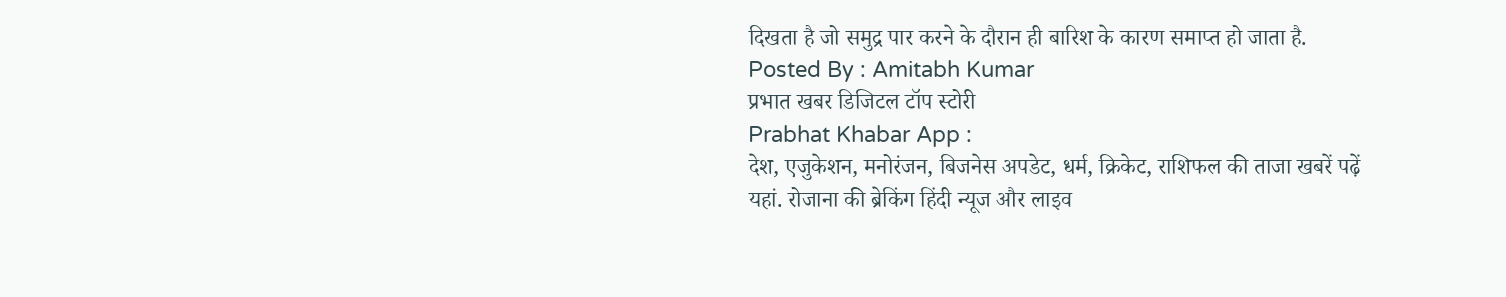दिखता है जो समुद्र पार करने के दौरान ही बारिश के कारण समाप्त हो जाता है.
Posted By : Amitabh Kumar
प्रभात खबर डिजिटल टॉप स्टोरी
Prabhat Khabar App :
देश, एजुकेशन, मनोरंजन, बिजनेस अपडेट, धर्म, क्रिकेट, राशिफल की ताजा खबरें पढ़ें यहां. रोजाना की ब्रेकिंग हिंदी न्यूज और लाइव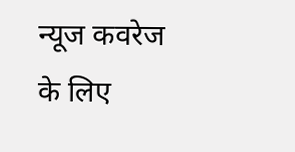न्यूज कवरेज के लिए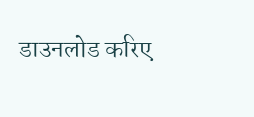डाउनलोड करिए